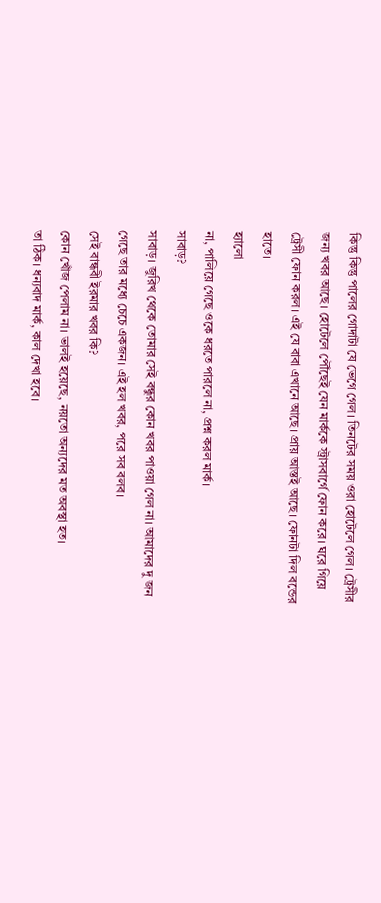কিন্তু কিন্তু পালের গোদাটা যে ভেগে গেল। তিনটের সময় ওরা হোটেলে গেল। ট্রেসীর জন্য খবর আছে। হোটেলে পৌঁছেই যেন মার্ককে স্ট্রাসবার্গে ফোন করে। ঘরে গিয়ে ট্রেসী ফোন করল। এই যে বাবা এখানে আছে। প্রায় আস্তই আছে। ফোনটা দিল বন্ডের হাতে।
হ্যালো
না, পালিয়ে গেছে ওকে ধরতে পারলে না, প্রশ্ন করল মার্ক।
সাবাড়?
সাবাড়। জুরিখ থেকে তোমার সেই বন্ধুর কোন খবর পাওয়া গেল না। আমাদের দু জন গেছে তার মধ্যে চেচে একজন। এই হল খবর, পরে সব বলব।
সেই বান্ধবী ইরমার খবর কি?
কোন খোঁজ পেলাম না। ভালই হয়েছে, নয়তো অন্যদের মত অবস্থা হত।
তা ঠিক। ধন্যবাদ মার্ক, কাল দেখা হবে।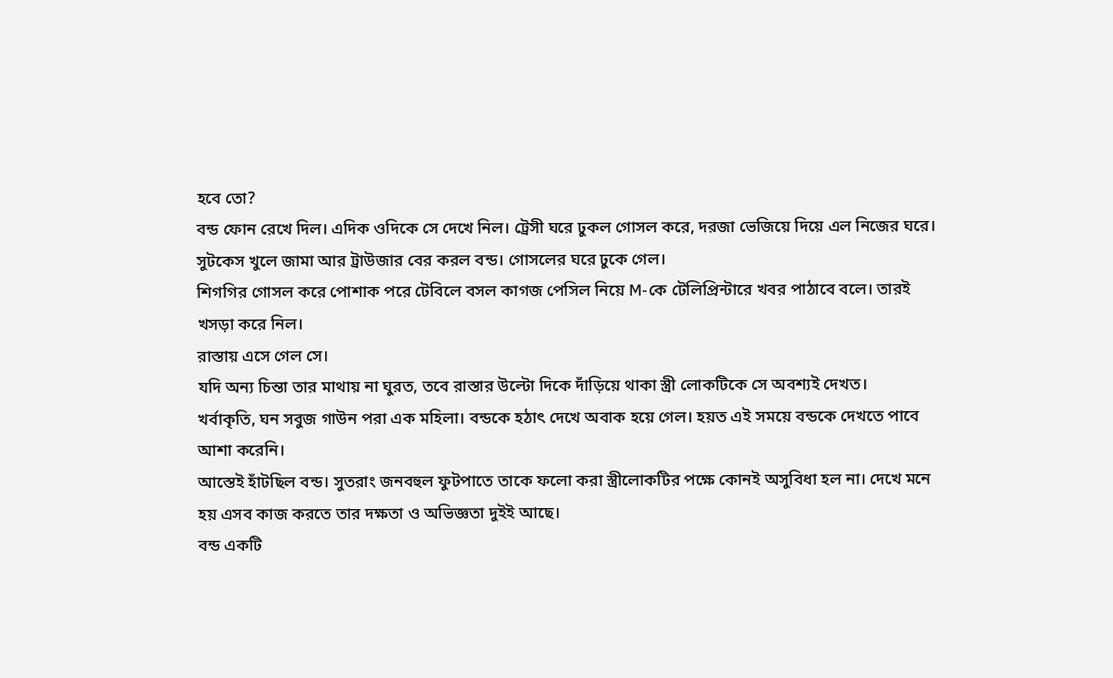হবে তো?
বন্ড ফোন রেখে দিল। এদিক ওদিকে সে দেখে নিল। ট্রেসী ঘরে ঢুকল গোসল করে, দরজা ভেজিয়ে দিয়ে এল নিজের ঘরে। সুটকেস খুলে জামা আর ট্রাউজার বের করল বন্ড। গোসলের ঘরে ঢুকে গেল।
শিগগির গোসল করে পোশাক পরে টেবিলে বসল কাগজ পেসিল নিয়ে M-কে টেলিপ্রিন্টারে খবর পাঠাবে বলে। তারই খসড়া করে নিল।
রাস্তায় এসে গেল সে।
যদি অন্য চিন্তা তার মাথায় না ঘুরত, তবে রাস্তার উল্টো দিকে দাঁড়িয়ে থাকা স্ত্রী লোকটিকে সে অবশ্যই দেখত।
খর্বাকৃতি, ঘন সবুজ গাউন পরা এক মহিলা। বন্ডকে হঠাৎ দেখে অবাক হয়ে গেল। হয়ত এই সময়ে বন্ডকে দেখতে পাবে আশা করেনি।
আস্তেই হাঁটছিল বন্ড। সুতরাং জনবহুল ফুটপাতে তাকে ফলো করা স্ত্রীলোকটির পক্ষে কোনই অসুবিধা হল না। দেখে মনে হয় এসব কাজ করতে তার দক্ষতা ও অভিজ্ঞতা দুইই আছে।
বন্ড একটি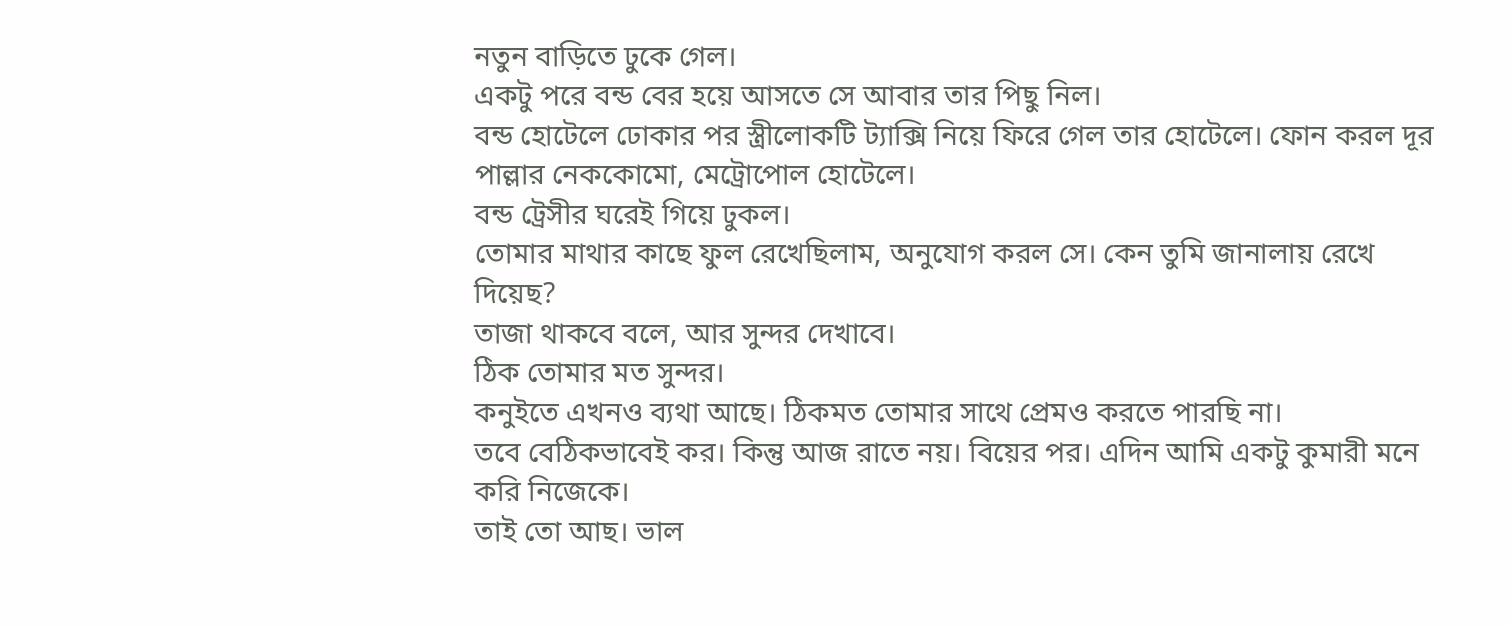নতুন বাড়িতে ঢুকে গেল।
একটু পরে বন্ড বের হয়ে আসতে সে আবার তার পিছু নিল।
বন্ড হোটেলে ঢোকার পর স্ত্রীলোকটি ট্যাক্সি নিয়ে ফিরে গেল তার হোটেলে। ফোন করল দূর পাল্লার নেককোমো, মেট্রোপোল হোটেলে।
বন্ড ট্রেসীর ঘরেই গিয়ে ঢুকল।
তোমার মাথার কাছে ফুল রেখেছিলাম, অনুযোগ করল সে। কেন তুমি জানালায় রেখে দিয়েছ?
তাজা থাকবে বলে, আর সুন্দর দেখাবে।
ঠিক তোমার মত সুন্দর।
কনুইতে এখনও ব্যথা আছে। ঠিকমত তোমার সাথে প্রেমও করতে পারছি না।
তবে বেঠিকভাবেই কর। কিন্তু আজ রাতে নয়। বিয়ের পর। এদিন আমি একটু কুমারী মনে করি নিজেকে।
তাই তো আছ। ভাল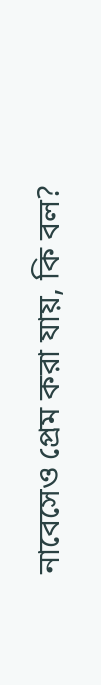নাবেসেও প্রেম করা যায়, কি বল?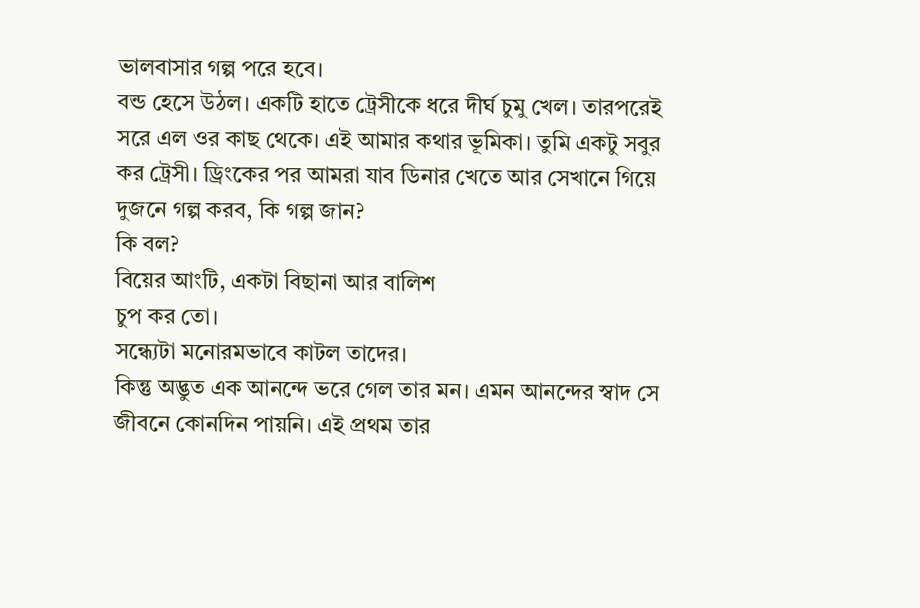ভালবাসার গল্প পরে হবে।
বন্ড হেসে উঠল। একটি হাতে ট্রেসীকে ধরে দীর্ঘ চুমু খেল। তারপরেই সরে এল ওর কাছ থেকে। এই আমার কথার ভূমিকা। তুমি একটু সবুর কর ট্রেসী। ড্রিংকের পর আমরা যাব ডিনার খেতে আর সেখানে গিয়ে দুজনে গল্প করব, কি গল্প জান?
কি বল?
বিয়ের আংটি, একটা বিছানা আর বালিশ
চুপ কর তো।
সন্ধ্যেটা মনোরমভাবে কাটল তাদের।
কিন্তু অদ্ভুত এক আনন্দে ভরে গেল তার মন। এমন আনন্দের স্বাদ সে জীবনে কোনদিন পায়নি। এই প্রথম তার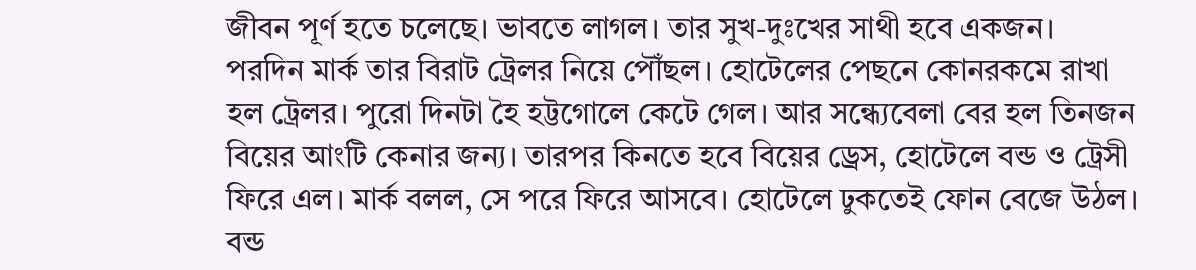জীবন পূর্ণ হতে চলেছে। ভাবতে লাগল। তার সুখ-দুঃখের সাথী হবে একজন।
পরদিন মার্ক তার বিরাট ট্রেলর নিয়ে পৌঁছল। হোটেলের পেছনে কোনরকমে রাখা হল ট্রেলর। পুরো দিনটা হৈ হট্টগোলে কেটে গেল। আর সন্ধ্যেবেলা বের হল তিনজন বিয়ের আংটি কেনার জন্য। তারপর কিনতে হবে বিয়ের ড্রেস, হোটেলে বন্ড ও ট্রেসী ফিরে এল। মার্ক বলল, সে পরে ফিরে আসবে। হোটেলে ঢুকতেই ফোন বেজে উঠল। বন্ড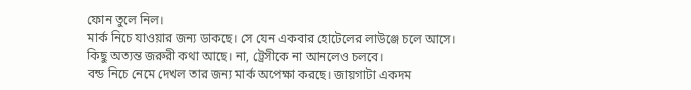ফোন তুলে নিল।
মার্ক নিচে যাওয়ার জন্য ডাকছে। সে যেন একবার হোটেলের লাউঞ্জে চলে আসে। কিছু অত্যন্ত জরুরী কথা আছে। না, ট্রেসীকে না আনলেও চলবে।
বন্ড নিচে নেমে দেখল তার জন্য মার্ক অপেক্ষা করছে। জায়গাটা একদম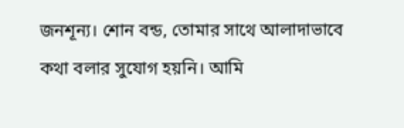জনশূন্য। শোন বন্ড, তোমার সাথে আলাদাভাবে কথা বলার সুযোগ হয়নি। আমি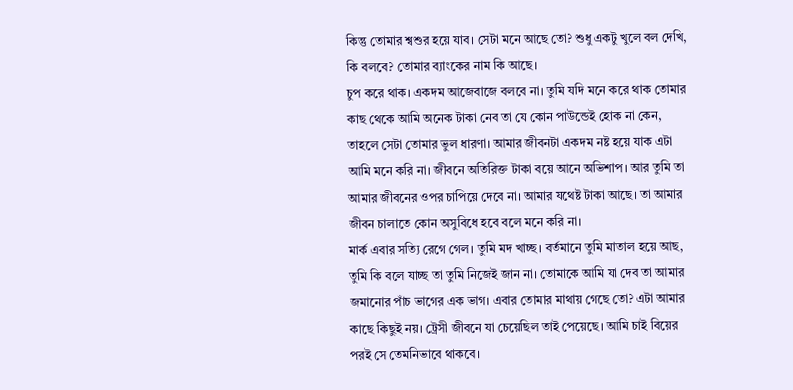কিন্তু তোমার শ্বশুর হয়ে যাব। সেটা মনে আছে তো? শুধু একটু খুলে বল দেখি, কি বলবে? তোমার ব্যাংকের নাম কি আছে।
চুপ করে থাক। একদম আজেবাজে বলবে না। তুমি যদি মনে করে থাক তোমার কাছ থেকে আমি অনেক টাকা নেব তা যে কোন পাউন্ডেই হোক না কেন, তাহলে সেটা তোমার ভুল ধারণা। আমার জীবনটা একদম নষ্ট হয়ে যাক এটা আমি মনে করি না। জীবনে অতিরিক্ত টাকা বয়ে আনে অভিশাপ। আর তুমি তা আমার জীবনের ওপর চাপিয়ে দেবে না। আমার যথেষ্ট টাকা আছে। তা আমার জীবন চালাতে কোন অসুবিধে হবে বলে মনে করি না।
মার্ক এবার সত্যি রেগে গেল। তুমি মদ খাচ্ছ। বর্তমানে তুমি মাতাল হয়ে আছ, তুমি কি বলে যাচ্ছ তা তুমি নিজেই জান না। তোমাকে আমি যা দেব তা আমার জমানোর পাঁচ ভাগের এক ভাগ। এবার তোমার মাথায় গেছে তো? এটা আমার কাছে কিছুই নয়। ট্রেসী জীবনে যা চেয়েছিল তাই পেয়েছে। আমি চাই বিয়ের পরই সে তেমনিভাবে থাকবে।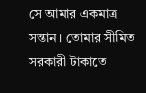সে আমার একমাত্র সন্তান। তোমার সীমিত সরকারী টাকাতে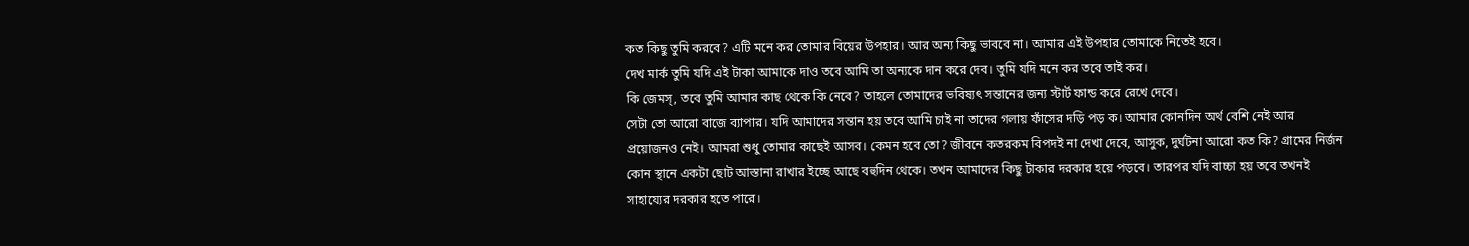কত কিছু তুমি করবে? এটি মনে কর তোমার বিয়ের উপহার। আর অন্য কিছু ভাববে না। আমার এই উপহার তোমাকে নিতেই হবে।
দেখ মার্ক তুমি যদি এই টাকা আমাকে দাও তবে আমি তা অন্যকে দান করে দেব। তুমি যদি মনে কর তবে তাই কর।
কি জেমস্, তবে তুমি আমার কাছ থেকে কি নেবে? তাহলে তোমাদের ভবিষ্যৎ সন্তানের জন্য স্টার্ট ফান্ড করে রেখে দেবে।
সেটা তো আরো বাজে ব্যাপার। যদি আমাদের সন্তান হয় তবে আমি চাই না তাদের গলায় ফাঁসের দড়ি পড় ক। আমার কোনদিন অর্থ বেশি নেই আর প্রয়োজনও নেই। আমরা শুধু তোমার কাছেই আসব। কেমন হবে তো? জীবনে কতরকম বিপদই না দেখা দেবে, আসুক, দুর্ঘটনা আরো কত কি? গ্রামের নির্জন কোন স্থানে একটা ছোট আস্তানা রাখার ইচ্ছে আছে বহুদিন থেকে। তখন আমাদের কিছু টাকার দরকার হয়ে পড়বে। তারপর যদি বাচ্চা হয় তবে তখনই সাহায্যের দরকার হতে পারে।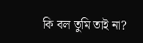কি বল তুমি তাই না?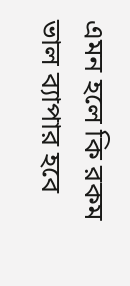এমন হলে কি রকম ভাল ব্যাপার হবে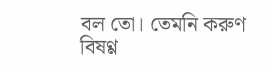বল তো। তেমনি করুণ বিষণ্ণ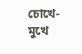চোখে-মুখে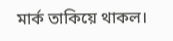মার্ক তাকিয়ে থাকল।